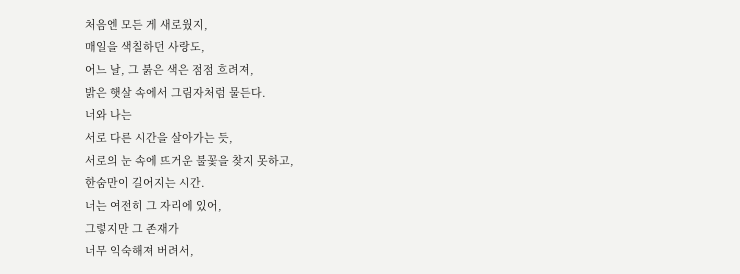처음엔 모든 게 새로웠지,
매일을 색칠하던 사랑도,
어느 날, 그 붉은 색은 점점 흐려져,
밝은 햇살 속에서 그림자처럼 물든다.
너와 나는
서로 다른 시간을 살아가는 듯,
서로의 눈 속에 뜨거운 불꽃을 찾지 못하고,
한숨만이 길어지는 시간.
너는 여전히 그 자리에 있어,
그렇지만 그 존재가
너무 익숙해져 버려서,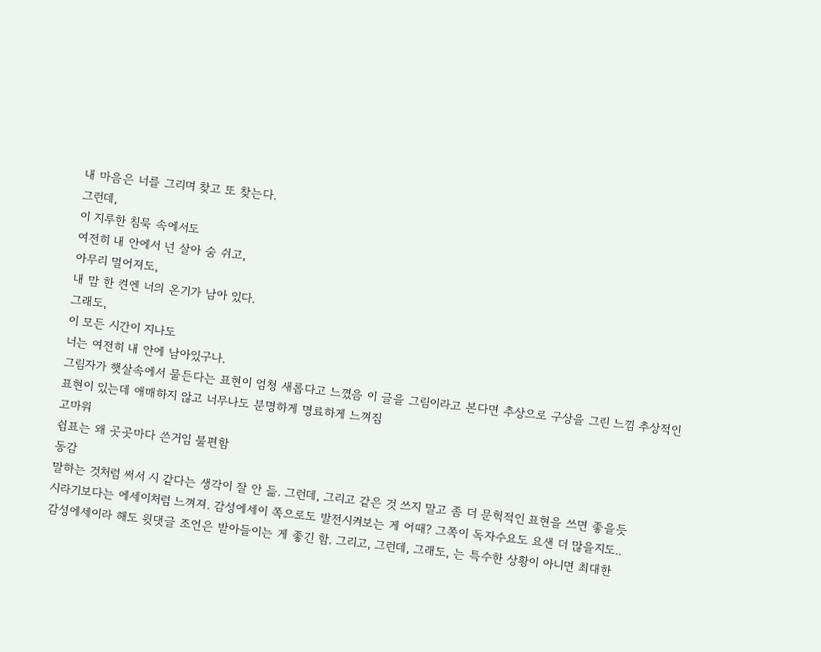내 마음은 너를 그리며 찾고 또 찾는다.
그런데,
이 지루한 침묵 속에서도
여전히 내 안에서 넌 살아 숨 쉬고,
아무리 멀어져도,
내 맘 한 켠엔 너의 온기가 남아 있다.
그래도,
이 모든 시간이 지나도
너는 여전히 내 안에 남아있구나.
그림자가 햇살속에서 물든다는 표현이 엄청 새롭다고 느꼈음 이 글을 그림이라고 본다면 추상으로 구상을 그린 느낌 추상적인 표현이 있는데 애매하지 않고 너무나도 분명하게 명료하게 느껴짐
고마워
쉼표는 왜 곳곳마다 쓴거임 불편함
동감
말하는 것처럼 써서 시 같다는 생각이 잘 안 듦. 그런데, 그리고 같은 것 쓰지 말고 좀 더 문헉적인 표현을 쓰면 좋을듯
시라기보다는 에세이처럼 느껴져. 감성에세이 쪽으로도 발전시켜보는 게 어때? 그쪽이 독자수요도 요샌 더 많을지도..
감성에세이라 해도 윗댓글 조언은 받아들이는 게 좋긴 함. 그리고, 그런데, 그래도, 는 특수한 상황이 아니면 최대한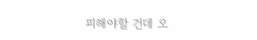피해야할 건데 오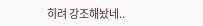히려 강조해놨네..